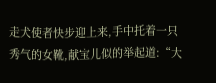走犬使者快步迎上来,手中托着一只秀气的女靴,献宝儿似的举起道:“大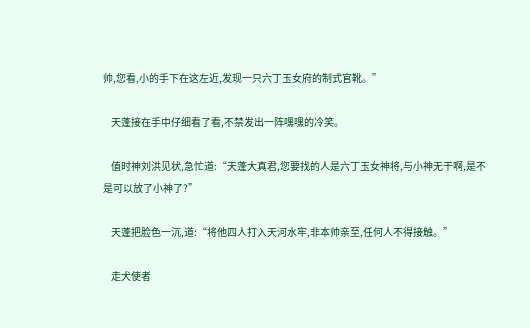帅,您看,小的手下在这左近,发现一只六丁玉女府的制式官靴。”

    天蓬接在手中仔细看了看,不禁发出一阵嘿嘿的冷笑。

    值时神刘洪见状,急忙道:“天蓬大真君,您要找的人是六丁玉女神将,与小神无干啊,是不是可以放了小神了?”

    天蓬把脸色一沉,道:“将他四人打入天河水牢,非本帅亲至,任何人不得接触。”

    走犬使者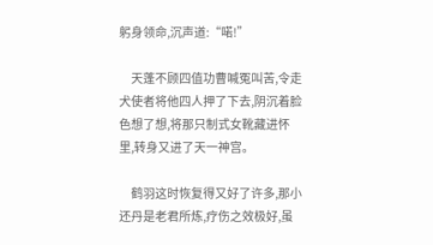躬身领命,沉声道:“喏!”

    天蓬不顾四值功曹喊冤叫苦,令走犬使者将他四人押了下去,阴沉着脸色想了想,将那只制式女靴藏进怀里,转身又进了天一神宫。

    鹤羽这时恢复得又好了许多,那小还丹是老君所炼,疗伤之效极好,虽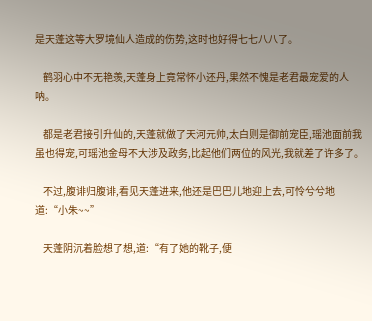是天蓬这等大罗境仙人造成的伤势,这时也好得七七八八了。

    鹤羽心中不无艳羡,天蓬身上竟常怀小还丹,果然不愧是老君最宠爱的人呐。

    都是老君接引升仙的,天蓬就做了天河元帅,太白则是御前宠臣,瑶池面前我虽也得宠,可瑶池金母不大涉及政务,比起他们两位的风光,我就差了许多了。

    不过,腹诽归腹诽,看见天蓬进来,他还是巴巴儿地迎上去,可怜兮兮地道:“小朱~~”

    天蓬阴沉着脸想了想,道:“有了她的靴子,便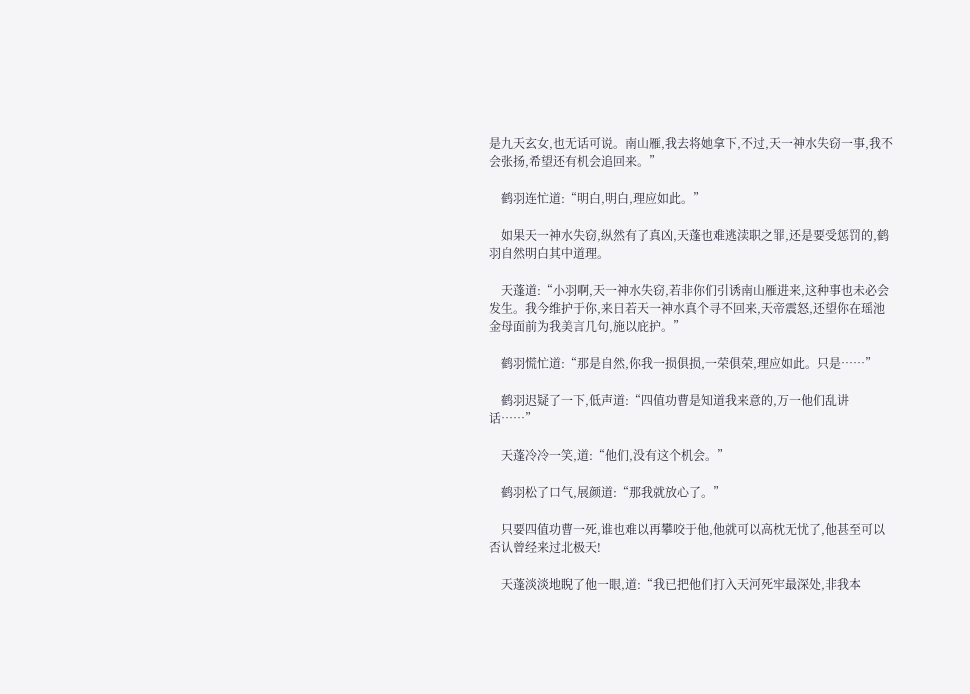是九天玄女,也无话可说。南山雁,我去将她拿下,不过,天一神水失窃一事,我不会张扬,希望还有机会追回来。”

    鹤羽连忙道:“明白,明白,理应如此。”

    如果天一神水失窃,纵然有了真凶,天蓬也难逃渎职之罪,还是要受惩罚的,鹤羽自然明白其中道理。

    天蓬道:“小羽啊,天一神水失窃,若非你们引诱南山雁进来,这种事也未必会发生。我今维护于你,来日若天一神水真个寻不回来,天帝震怒,还望你在瑶池金母面前为我美言几句,施以庇护。”

    鹤羽慌忙道:“那是自然,你我一损俱损,一荣俱荣,理应如此。只是……”

    鹤羽迟疑了一下,低声道:“四值功曹是知道我来意的,万一他们乱讲话……”

    天蓬冷冷一笑,道:“他们,没有这个机会。”

    鹤羽松了口气,展颜道:“那我就放心了。”

    只要四值功曹一死,谁也难以再攀咬于他,他就可以高枕无忧了,他甚至可以否认曾经来过北极天!

    天蓬淡淡地睨了他一眼,道:“我已把他们打入天河死牢最深处,非我本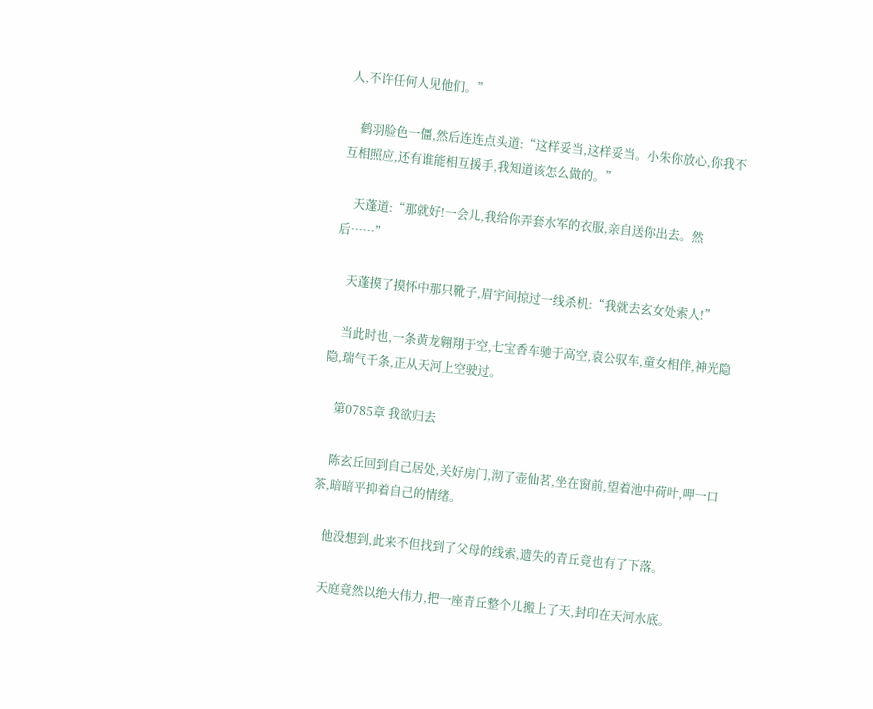人,不许任何人见他们。”

    鹤羽脸色一僵,然后连连点头道:“这样妥当,这样妥当。小朱你放心,你我不互相照应,还有谁能相互援手,我知道该怎么做的。”

    天蓬道:“那就好!一会儿,我给你弄套水军的衣服,亲自送你出去。然后……”

    天蓬摸了摸怀中那只靴子,眉宇间掠过一线杀机:“我就去玄女处索人!”

    当此时也,一条黄龙翱翔于空,七宝香车驰于高空,袁公驭车,童女相伴,神光隐隐,瑞气千条,正从天河上空驶过。

    第0785章 我欲归去

    陈玄丘回到自己居处,关好房门,沏了壶仙茗,坐在窗前,望着池中荷叶,呷一口茶,暗暗平抑着自己的情绪。

    他没想到,此来不但找到了父母的线索,遗失的青丘竟也有了下落。

    天庭竟然以绝大伟力,把一座青丘整个儿搬上了天,封印在天河水底。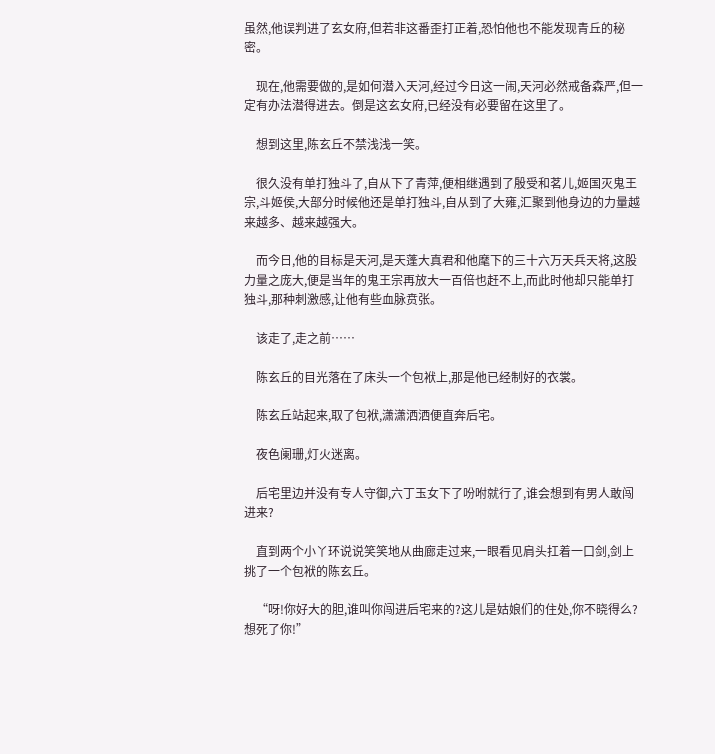虽然,他误判进了玄女府,但若非这番歪打正着,恐怕他也不能发现青丘的秘密。

    现在,他需要做的,是如何潜入天河,经过今日这一闹,天河必然戒备森严,但一定有办法潜得进去。倒是这玄女府,已经没有必要留在这里了。

    想到这里,陈玄丘不禁浅浅一笑。

    很久没有单打独斗了,自从下了青萍,便相继遇到了殷受和茗儿,姬国灭鬼王宗,斗姬侯,大部分时候他还是单打独斗,自从到了大雍,汇聚到他身边的力量越来越多、越来越强大。

    而今日,他的目标是天河,是天蓬大真君和他麾下的三十六万天兵天将,这股力量之庞大,便是当年的鬼王宗再放大一百倍也赶不上,而此时他却只能单打独斗,那种刺激感,让他有些血脉贲张。

    该走了,走之前……

    陈玄丘的目光落在了床头一个包袱上,那是他已经制好的衣裳。

    陈玄丘站起来,取了包袱,潇潇洒洒便直奔后宅。

    夜色阑珊,灯火迷离。

    后宅里边并没有专人守御,六丁玉女下了吩咐就行了,谁会想到有男人敢闯进来?

    直到两个小丫环说说笑笑地从曲廊走过来,一眼看见肩头扛着一口剑,剑上挑了一个包袱的陈玄丘。

    “呀!你好大的胆,谁叫你闯进后宅来的?这儿是姑娘们的住处,你不晓得么?想死了你!”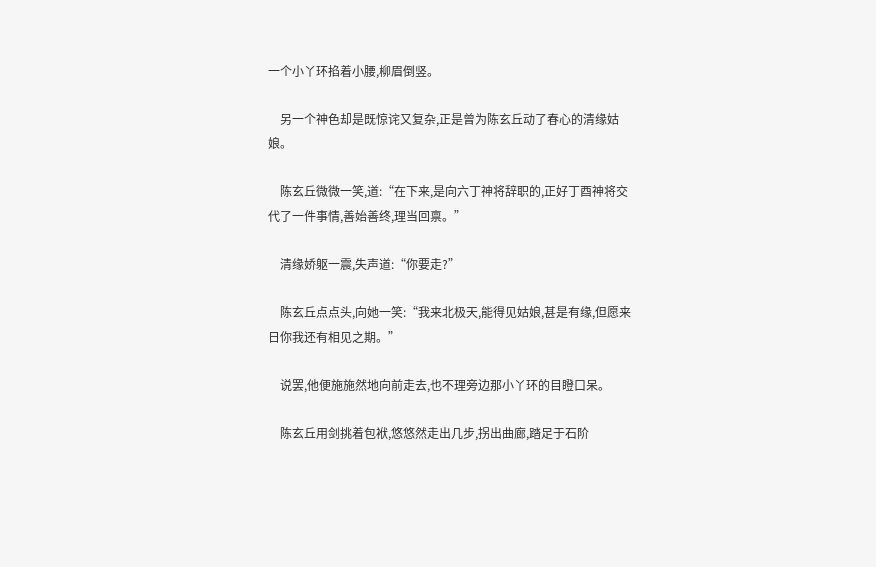一个小丫环掐着小腰,柳眉倒竖。

    另一个神色却是既惊诧又复杂,正是曾为陈玄丘动了春心的清缘姑娘。

    陈玄丘微微一笑,道:“在下来,是向六丁神将辞职的,正好丁酉神将交代了一件事情,善始善终,理当回禀。”

    清缘娇躯一震,失声道:“你要走?”

    陈玄丘点点头,向她一笑:“我来北极天,能得见姑娘,甚是有缘,但愿来日你我还有相见之期。”

    说罢,他便施施然地向前走去,也不理旁边那小丫环的目瞪口呆。

    陈玄丘用剑挑着包袱,悠悠然走出几步,拐出曲廊,踏足于石阶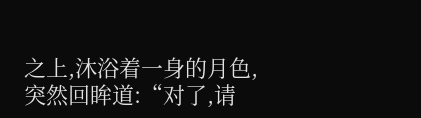之上,沐浴着一身的月色,突然回眸道:“对了,请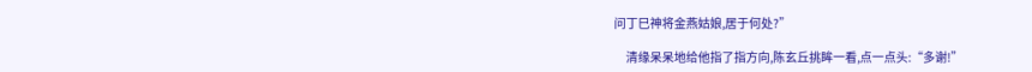问丁巳神将金燕姑娘,居于何处?”

    清缘呆呆地给他指了指方向,陈玄丘挑眸一看,点一点头:“多谢!”